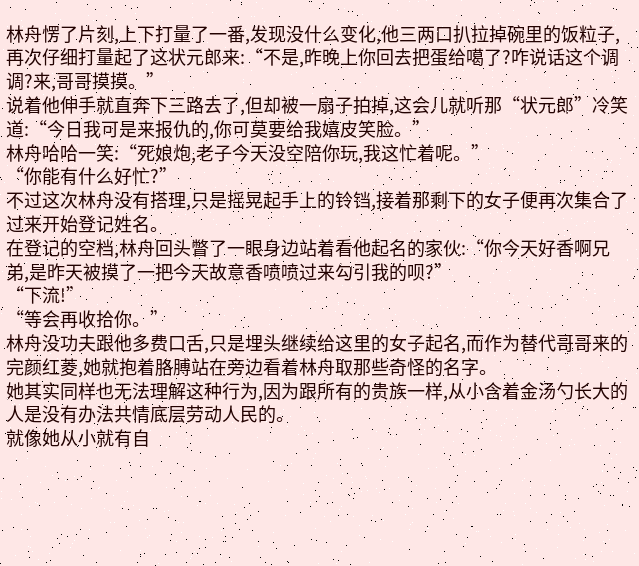林舟愣了片刻,上下打量了一番,发现没什么变化,他三两口扒拉掉碗里的饭粒子,再次仔细打量起了这状元郎来:“不是,昨晚上你回去把蛋给噶了?咋说话这个调调?来,哥哥摸摸。”
说着他伸手就直奔下三路去了,但却被一扇子拍掉,这会儿就听那“状元郎”冷笑道:“今日我可是来报仇的,你可莫要给我嬉皮笑脸。”
林舟哈哈一笑:“死娘炮,老子今天没空陪你玩,我这忙着呢。”
“你能有什么好忙?”
不过这次林舟没有搭理,只是摇晃起手上的铃铛,接着那剩下的女子便再次集合了过来开始登记姓名。
在登记的空档,林舟回头瞥了一眼身边站着看他起名的家伙:“你今天好香啊兄弟,是昨天被摸了一把今天故意香喷喷过来勾引我的呗?”
“下流!”
“等会再收拾你。”
林舟没功夫跟他多费口舌,只是埋头继续给这里的女子起名,而作为替代哥哥来的完颜红菱,她就抱着胳膊站在旁边看着林舟取那些奇怪的名字。
她其实同样也无法理解这种行为,因为跟所有的贵族一样,从小含着金汤勺长大的人是没有办法共情底层劳动人民的。
就像她从小就有自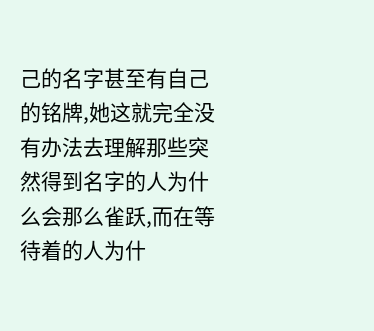己的名字甚至有自己的铭牌,她这就完全没有办法去理解那些突然得到名字的人为什么会那么雀跃,而在等待着的人为什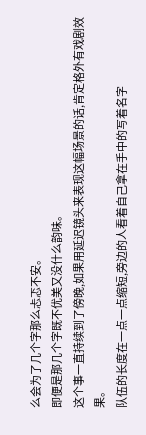么会为了几个字那么忐忑不安。
即便是那几个字既不优美又没什么韵味。
这个事一直持续到了傍晚,如果用延迟镜头来表现这幅场景的话,肯定格外有戏剧效果。
队伍的长度在一点一点缩短,旁边的人看着自己拿在手中的写着名字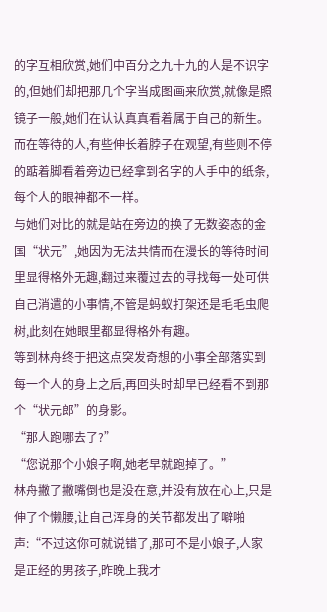的字互相欣赏,她们中百分之九十九的人是不识字的,但她们却把那几个字当成图画来欣赏,就像是照镜子一般,她们在认认真真看着属于自己的新生。
而在等待的人,有些伸长着脖子在观望,有些则不停的踮着脚看着旁边已经拿到名字的人手中的纸条,每个人的眼神都不一样。
与她们对比的就是站在旁边的换了无数姿态的金国“状元”,她因为无法共情而在漫长的等待时间里显得格外无趣,翻过来覆过去的寻找每一处可供自己消遣的小事情,不管是蚂蚁打架还是毛毛虫爬树,此刻在她眼里都显得格外有趣。
等到林舟终于把这点突发奇想的小事全部落实到每一个人的身上之后,再回头时却早已经看不到那个“状元郎”的身影。
“那人跑哪去了?”
“您说那个小娘子啊,她老早就跑掉了。”
林舟撇了撇嘴倒也是没在意,并没有放在心上,只是伸了个懒腰,让自己浑身的关节都发出了噼啪声:“不过这你可就说错了,那可不是小娘子,人家是正经的男孩子,昨晚上我才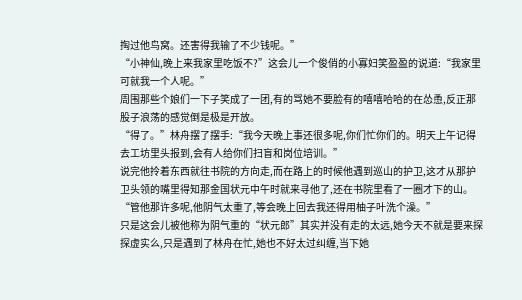掏过他鸟窝。还害得我输了不少钱呢。”
“小神仙,晚上来我家里吃饭不?”这会儿一个俊俏的小寡妇笑盈盈的说道:“我家里可就我一个人呢。”
周围那些个娘们一下子笑成了一团,有的骂她不要脸有的嘻嘻哈哈的在怂恿,反正那股子浪荡的感觉倒是极是开放。
“得了。”林舟摆了摆手:“我今天晚上事还很多呢,你们忙你们的。明天上午记得去工坊里头报到,会有人给你们扫盲和岗位培训。”
说完他拎着东西就往书院的方向走,而在路上的时候他遇到巡山的护卫,这才从那护卫头领的嘴里得知那金国状元中午时就来寻他了,还在书院里看了一圈才下的山。
“管他那许多呢,他阴气太重了,等会晚上回去我还得用柚子叶洗个澡。”
只是这会儿被他称为阴气重的“状元郎”其实并没有走的太远,她今天不就是要来探探虚实么,只是遇到了林舟在忙,她也不好太过纠缠,当下她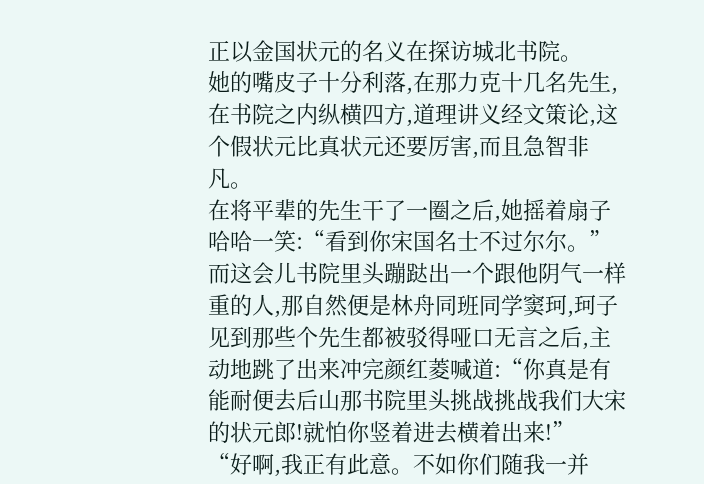正以金国状元的名义在探访城北书院。
她的嘴皮子十分利落,在那力克十几名先生,在书院之内纵横四方,道理讲义经文策论,这个假状元比真状元还要厉害,而且急智非凡。
在将平辈的先生干了一圈之后,她摇着扇子哈哈一笑:“看到你宋国名士不过尔尔。”
而这会儿书院里头蹦跶出一个跟他阴气一样重的人,那自然便是林舟同班同学窦珂,珂子见到那些个先生都被驳得哑口无言之后,主动地跳了出来冲完颜红菱喊道:“你真是有能耐便去后山那书院里头挑战挑战我们大宋的状元郎!就怕你竖着进去横着出来!”
“好啊,我正有此意。不如你们随我一并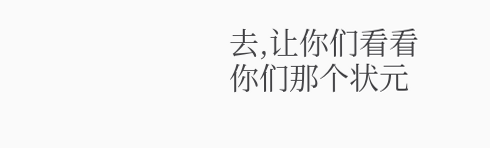去,让你们看看你们那个状元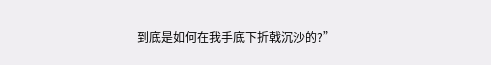到底是如何在我手底下折戟沉沙的?”